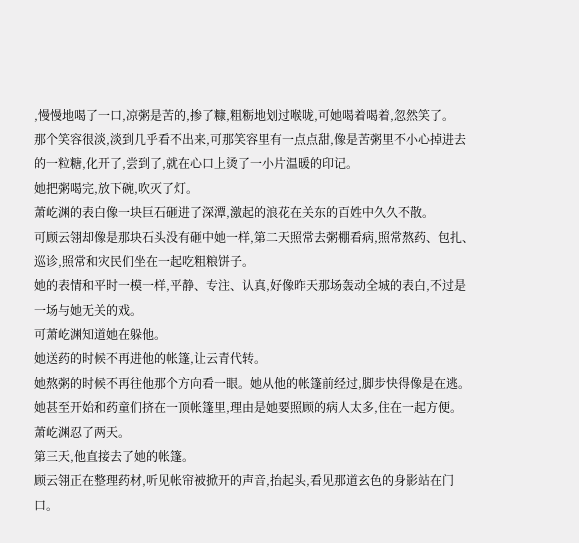,慢慢地喝了一口,凉粥是苦的,掺了糠,粗粝地划过喉咙,可她喝着喝着,忽然笑了。
那个笑容很淡,淡到几乎看不出来,可那笑容里有一点点甜,像是苦粥里不小心掉进去的一粒糖,化开了,尝到了,就在心口上烫了一小片温暖的印记。
她把粥喝完,放下碗,吹灭了灯。
萧屹渊的表白像一块巨石砸进了深潭,激起的浪花在关东的百姓中久久不散。
可顾云翎却像是那块石头没有砸中她一样,第二天照常去粥棚看病,照常熬药、包扎、巡诊,照常和灾民们坐在一起吃粗粮饼子。
她的表情和平时一模一样,平静、专注、认真,好像昨天那场轰动全城的表白,不过是一场与她无关的戏。
可萧屹渊知道她在躲他。
她送药的时候不再进他的帐篷,让云青代转。
她熬粥的时候不再往他那个方向看一眼。她从他的帐篷前经过,脚步快得像是在逃。
她甚至开始和药童们挤在一顶帐篷里,理由是她要照顾的病人太多,住在一起方便。
萧屹渊忍了两天。
第三天,他直接去了她的帐篷。
顾云翎正在整理药材,听见帐帘被掀开的声音,抬起头,看见那道玄色的身影站在门口。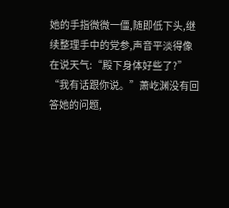她的手指微微一僵,随即低下头,继续整理手中的党参,声音平淡得像在说天气:“殿下身体好些了?”
“我有话跟你说。”萧屹渊没有回答她的问题,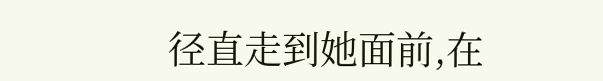径直走到她面前,在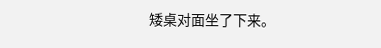矮桌对面坐了下来。